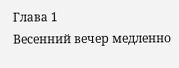Глава 1
Весенний вечер медленно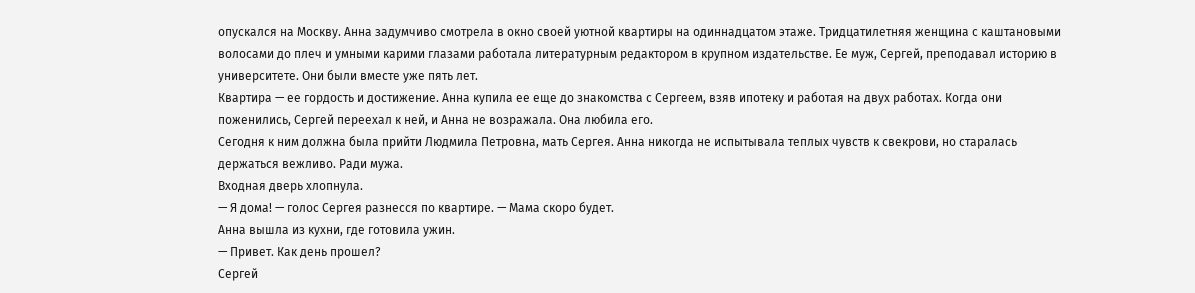опускался на Москву. Анна задумчиво смотрела в окно своей уютной квартиры на одиннадцатом этаже. Тридцатилетняя женщина с каштановыми волосами до плеч и умными карими глазами работала литературным редактором в крупном издательстве. Ее муж, Сергей, преподавал историю в университете. Они были вместе уже пять лет.
Квартира — ее гордость и достижение. Анна купила ее еще до знакомства с Сергеем, взяв ипотеку и работая на двух работах. Когда они поженились, Сергей переехал к ней, и Анна не возражала. Она любила его.
Сегодня к ним должна была прийти Людмила Петровна, мать Сергея. Анна никогда не испытывала теплых чувств к свекрови, но старалась держаться вежливо. Ради мужа.
Входная дверь хлопнула.
— Я дома! — голос Сергея разнесся по квартире. — Мама скоро будет.
Анна вышла из кухни, где готовила ужин.
— Привет. Как день прошел?
Сергей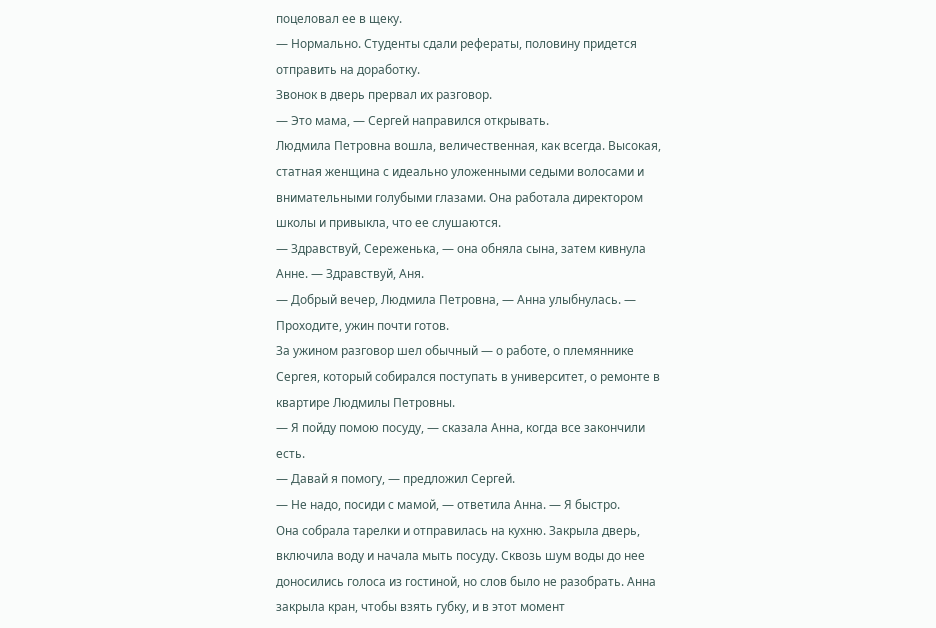поцеловал ее в щеку.
— Нормально. Студенты сдали рефераты, половину придется отправить на доработку.
Звонок в дверь прервал их разговор.
— Это мама, — Сергей направился открывать.
Людмила Петровна вошла, величественная, как всегда. Высокая, статная женщина с идеально уложенными седыми волосами и внимательными голубыми глазами. Она работала директором школы и привыкла, что ее слушаются.
— Здравствуй, Сереженька, — она обняла сына, затем кивнула Анне. — Здравствуй, Аня.
— Добрый вечер, Людмила Петровна, — Анна улыбнулась. — Проходите, ужин почти готов.
За ужином разговор шел обычный — о работе, о племяннике Сергея, который собирался поступать в университет, о ремонте в квартире Людмилы Петровны.
— Я пойду помою посуду, — сказала Анна, когда все закончили есть.
— Давай я помогу, — предложил Сергей.
— Не надо, посиди с мамой, — ответила Анна. — Я быстро.
Она собрала тарелки и отправилась на кухню. Закрыла дверь, включила воду и начала мыть посуду. Сквозь шум воды до нее доносились голоса из гостиной, но слов было не разобрать. Анна закрыла кран, чтобы взять губку, и в этот момент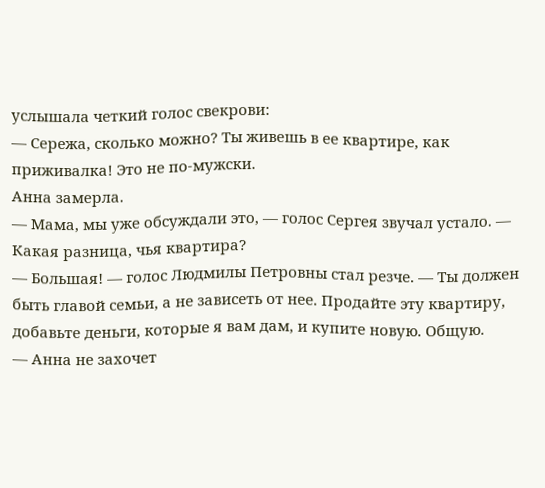услышала четкий голос свекрови:
— Сережа, сколько можно? Ты живешь в ее квартире, как приживалка! Это не по-мужски.
Анна замерла.
— Мама, мы уже обсуждали это, — голос Сергея звучал устало. — Какая разница, чья квартира?
— Большая! — голос Людмилы Петровны стал резче. — Ты должен быть главой семьи, а не зависеть от нее. Продайте эту квартиру, добавьте деньги, которые я вам дам, и купите новую. Общую.
— Анна не захочет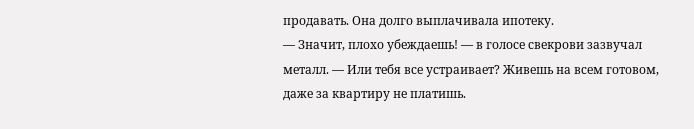продавать. Она долго выплачивала ипотеку.
— Значит, плохо убеждаешь! — в голосе свекрови зазвучал металл. — Или тебя все устраивает? Живешь на всем готовом, даже за квартиру не платишь.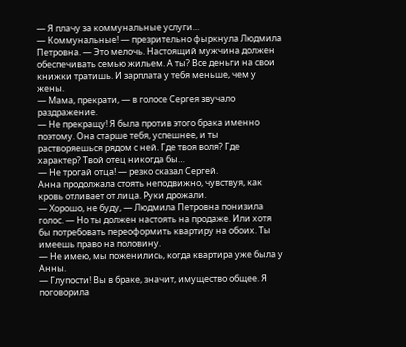— Я плачу за коммунальные услуги…
— Коммунальные! — презрительно фыркнула Людмила Петровна. — Это мелочь. Настоящий мужчина должен обеспечивать семью жильем. А ты? Все деньги на свои книжки тратишь. И зарплата у тебя меньше, чем у жены.
— Мама, прекрати, — в голосе Сергея звучало раздражение.
— Не прекращу! Я была против этого брака именно поэтому. Она старше тебя, успешнее, и ты растворяешься рядом с ней. Где твоя воля? Где характер? Твой отец никогда бы…
— Не трогай отца! — резко сказал Сергей.
Анна продолжала стоять неподвижно, чувствуя, как кровь отливает от лица. Руки дрожали.
— Хорошо, не буду, — Людмила Петровна понизила голос. — Но ты должен настоять на продаже. Или хотя бы потребовать переоформить квартиру на обоих. Ты имеешь право на половину.
— Не имею, мы поженились, когда квартира уже была у Анны.
— Глупости! Вы в браке, значит, имущество общее. Я поговорила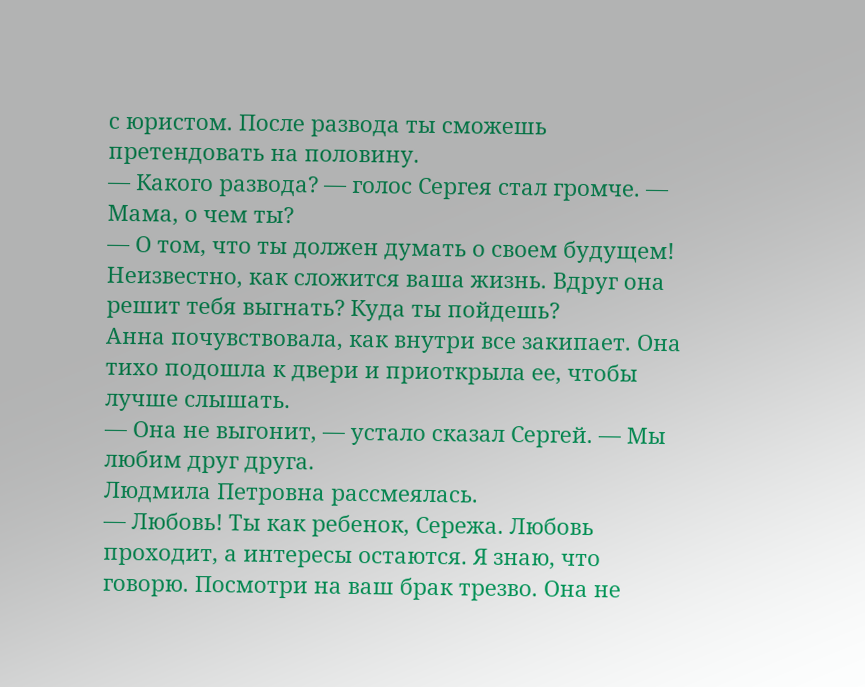с юристом. После развода ты сможешь претендовать на половину.
— Какого развода? — голос Сергея стал громче. — Мама, о чем ты?
— О том, что ты должен думать о своем будущем! Неизвестно, как сложится ваша жизнь. Вдруг она решит тебя выгнать? Куда ты пойдешь?
Анна почувствовала, как внутри все закипает. Она тихо подошла к двери и приоткрыла ее, чтобы лучше слышать.
— Она не выгонит, — устало сказал Сергей. — Мы любим друг друга.
Людмила Петровна рассмеялась.
— Любовь! Ты как ребенок, Сережа. Любовь проходит, а интересы остаются. Я знаю, что говорю. Посмотри на ваш брак трезво. Она не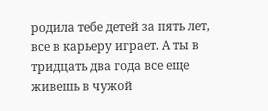родила тебе детей за пять лет, все в карьеру играет. А ты в тридцать два года все еще живешь в чужой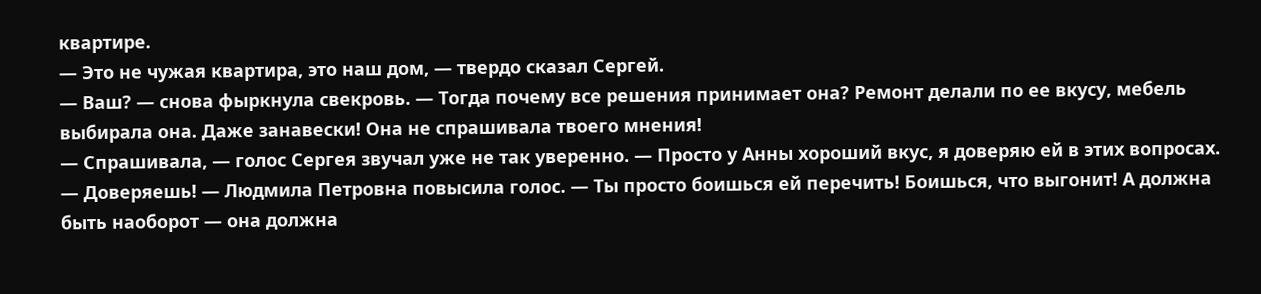квартире.
— Это не чужая квартира, это наш дом, — твердо сказал Сергей.
— Ваш? — снова фыркнула свекровь. — Тогда почему все решения принимает она? Ремонт делали по ее вкусу, мебель выбирала она. Даже занавески! Она не спрашивала твоего мнения!
— Спрашивала, — голос Сергея звучал уже не так уверенно. — Просто у Анны хороший вкус, я доверяю ей в этих вопросах.
— Доверяешь! — Людмила Петровна повысила голос. — Ты просто боишься ей перечить! Боишься, что выгонит! А должна быть наоборот — она должна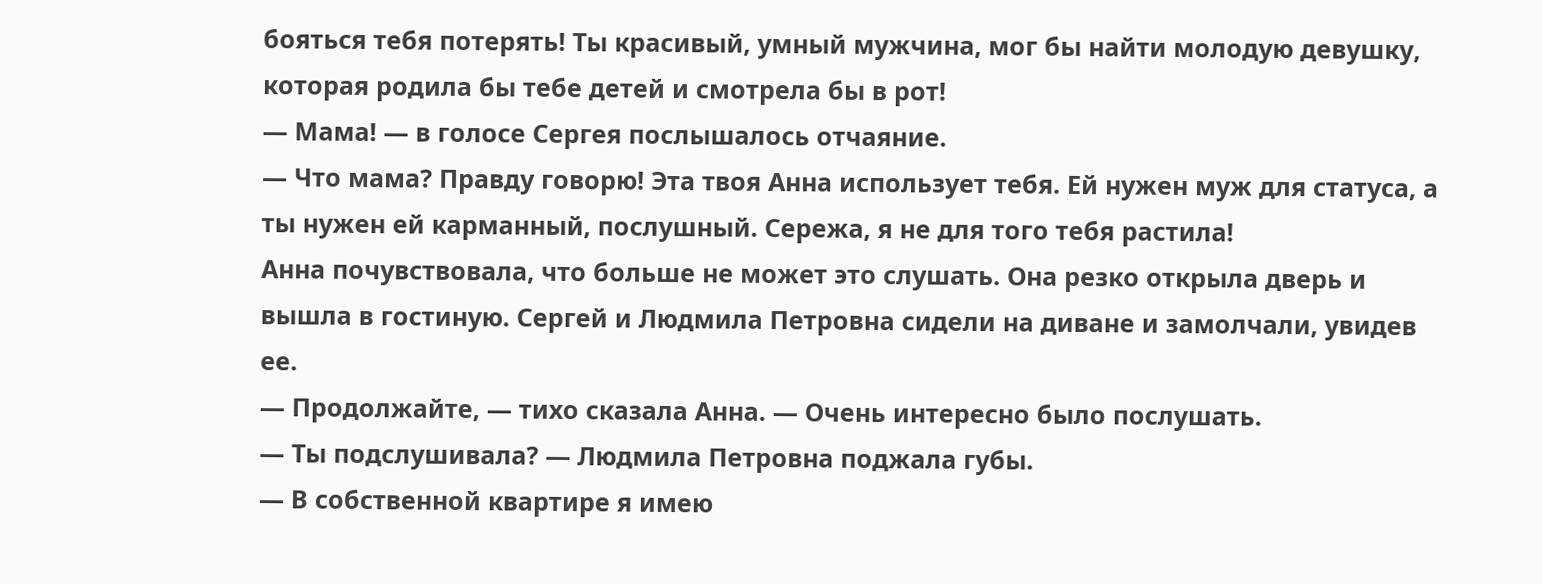бояться тебя потерять! Ты красивый, умный мужчина, мог бы найти молодую девушку, которая родила бы тебе детей и смотрела бы в рот!
— Мама! — в голосе Сергея послышалось отчаяние.
— Что мама? Правду говорю! Эта твоя Анна использует тебя. Ей нужен муж для статуса, а ты нужен ей карманный, послушный. Сережа, я не для того тебя растила!
Анна почувствовала, что больше не может это слушать. Она резко открыла дверь и вышла в гостиную. Сергей и Людмила Петровна сидели на диване и замолчали, увидев ее.
— Продолжайте, — тихо сказала Анна. — Очень интересно было послушать.
— Ты подслушивала? — Людмила Петровна поджала губы.
— В собственной квартире я имею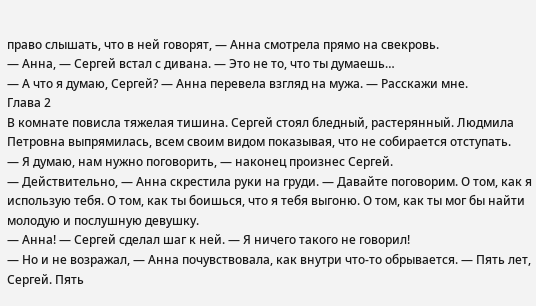право слышать, что в ней говорят, — Анна смотрела прямо на свекровь.
— Анна, — Сергей встал с дивана. — Это не то, что ты думаешь…
— А что я думаю, Сергей? — Анна перевела взгляд на мужа. — Расскажи мне.
Глава 2
В комнате повисла тяжелая тишина. Сергей стоял бледный, растерянный. Людмила Петровна выпрямилась, всем своим видом показывая, что не собирается отступать.
— Я думаю, нам нужно поговорить, — наконец произнес Сергей.
— Действительно, — Анна скрестила руки на груди. — Давайте поговорим. О том, как я использую тебя. О том, как ты боишься, что я тебя выгоню. О том, как ты мог бы найти молодую и послушную девушку.
— Анна! — Сергей сделал шаг к ней. — Я ничего такого не говорил!
— Но и не возражал, — Анна почувствовала, как внутри что-то обрывается. — Пять лет, Сергей. Пять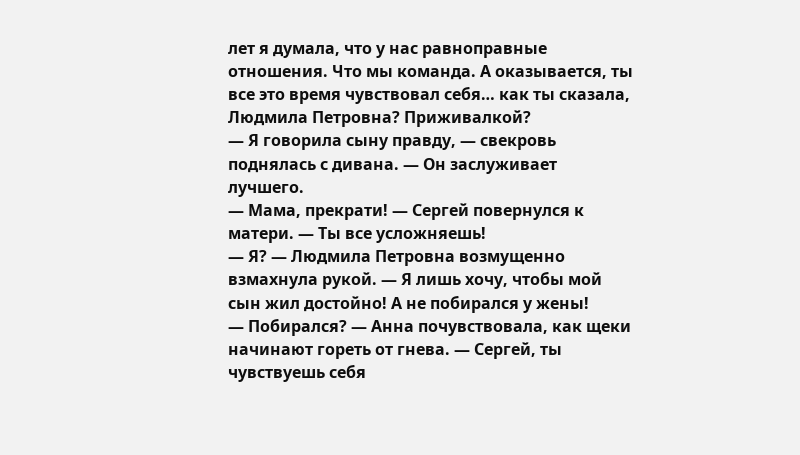лет я думала, что у нас равноправные отношения. Что мы команда. А оказывается, ты все это время чувствовал себя… как ты сказала, Людмила Петровна? Приживалкой?
— Я говорила сыну правду, — свекровь поднялась с дивана. — Он заслуживает лучшего.
— Мама, прекрати! — Сергей повернулся к матери. — Ты все усложняешь!
— Я? — Людмила Петровна возмущенно взмахнула рукой. — Я лишь хочу, чтобы мой сын жил достойно! А не побирался у жены!
— Побирался? — Анна почувствовала, как щеки начинают гореть от гнева. — Сергей, ты чувствуешь себя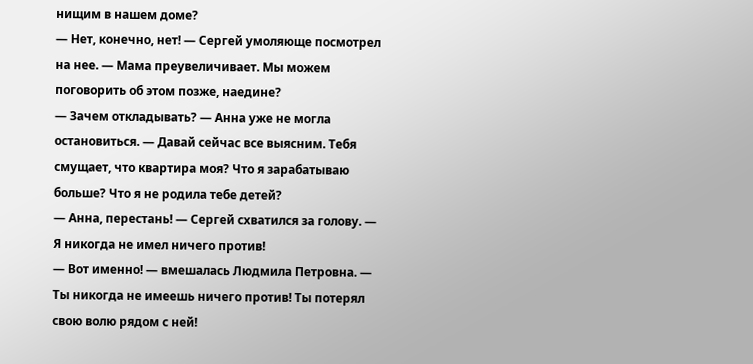нищим в нашем доме?
— Нет, конечно, нет! — Сергей умоляюще посмотрел на нее. — Мама преувеличивает. Мы можем поговорить об этом позже, наедине?
— Зачем откладывать? — Анна уже не могла остановиться. — Давай сейчас все выясним. Тебя смущает, что квартира моя? Что я зарабатываю больше? Что я не родила тебе детей?
— Анна, перестань! — Сергей схватился за голову. — Я никогда не имел ничего против!
— Вот именно! — вмешалась Людмила Петровна. — Ты никогда не имеешь ничего против! Ты потерял свою волю рядом с ней!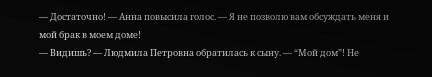— Достаточно! — Анна повысила голос. — Я не позволю вам обсуждать меня и мой брак в моем доме!
— Видишь? — Людмила Петровна обратилась к сыну. — “Мой дом”! Не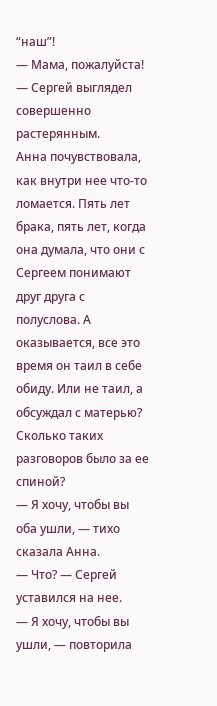“наш”!
— Мама, пожалуйста! — Сергей выглядел совершенно растерянным.
Анна почувствовала, как внутри нее что-то ломается. Пять лет брака, пять лет, когда она думала, что они с Сергеем понимают друг друга с полуслова. А оказывается, все это время он таил в себе обиду. Или не таил, а обсуждал с матерью? Сколько таких разговоров было за ее спиной?
— Я хочу, чтобы вы оба ушли, — тихо сказала Анна.
— Что? — Сергей уставился на нее.
— Я хочу, чтобы вы ушли, — повторила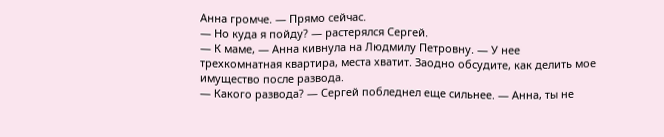Анна громче. — Прямо сейчас.
— Но куда я пойду? — растерялся Сергей.
— К маме, — Анна кивнула на Людмилу Петровну. — У нее трехкомнатная квартира, места хватит. Заодно обсудите, как делить мое имущество после развода.
— Какого развода? — Сергей побледнел еще сильнее. — Анна, ты не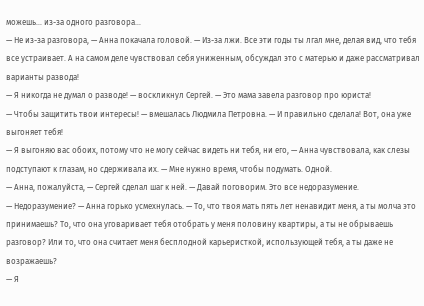можешь… из-за одного разговора…
— Не из-за разговора, — Анна покачала головой. — Из-за лжи. Все эти годы ты лгал мне, делая вид, что тебя все устраивает. А на самом деле чувствовал себя униженным, обсуждал это с матерью и даже рассматривал варианты развода!
— Я никогда не думал о разводе! — воскликнул Сергей. — Это мама завела разговор про юриста!
— Чтобы защитить твои интересы! — вмешалась Людмила Петровна. — И правильно сделала! Вот, она уже выгоняет тебя!
— Я выгоняю вас обоих, потому что не могу сейчас видеть ни тебя, ни его, — Анна чувствовала, как слезы подступают к глазам, но сдерживала их. — Мне нужно время, чтобы подумать. Одной.
— Анна, пожалуйста, — Сергей сделал шаг к ней. — Давай поговорим. Это все недоразумение.
— Недоразумение? — Анна горько усмехнулась. — То, что твоя мать пять лет ненавидит меня, а ты молча это принимаешь? То, что она уговаривает тебя отобрать у меня половину квартиры, а ты не обрываешь разговор? Или то, что она считает меня бесплодной карьеристкой, использующей тебя, а ты даже не возражаешь?
— Я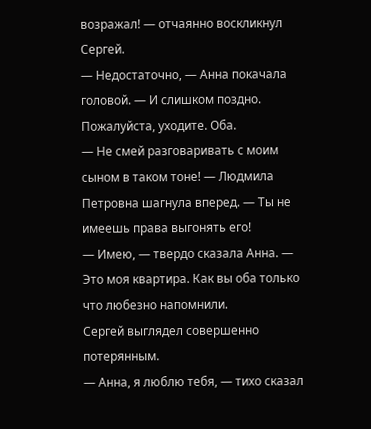возражал! — отчаянно воскликнул Сергей.
— Недостаточно, — Анна покачала головой. — И слишком поздно. Пожалуйста, уходите. Оба.
— Не смей разговаривать с моим сыном в таком тоне! — Людмила Петровна шагнула вперед. — Ты не имеешь права выгонять его!
— Имею, — твердо сказала Анна. — Это моя квартира. Как вы оба только что любезно напомнили.
Сергей выглядел совершенно потерянным.
— Анна, я люблю тебя, — тихо сказал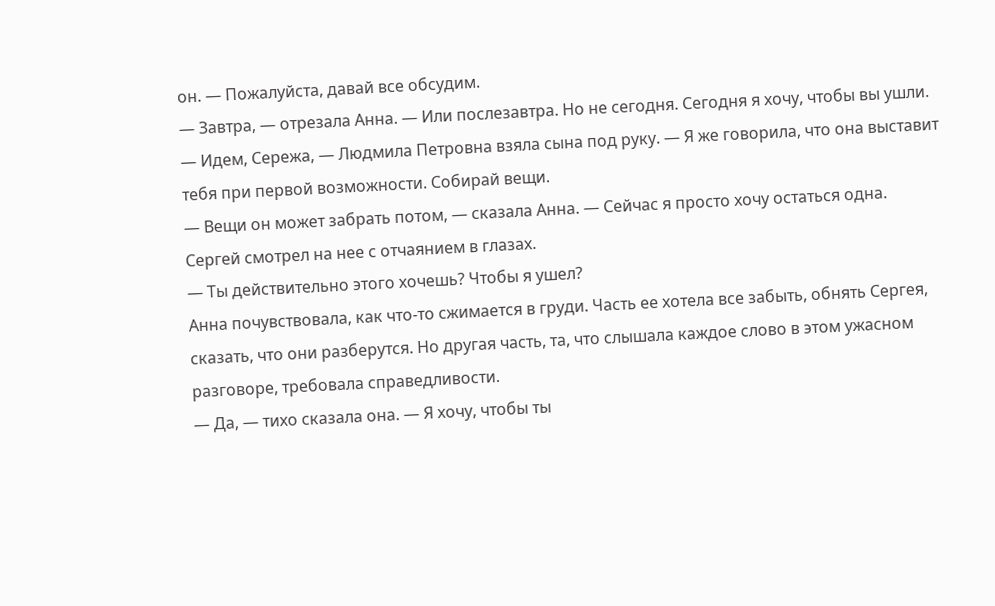он. — Пожалуйста, давай все обсудим.
— Завтра, — отрезала Анна. — Или послезавтра. Но не сегодня. Сегодня я хочу, чтобы вы ушли.
— Идем, Сережа, — Людмила Петровна взяла сына под руку. — Я же говорила, что она выставит тебя при первой возможности. Собирай вещи.
— Вещи он может забрать потом, — сказала Анна. — Сейчас я просто хочу остаться одна.
Сергей смотрел на нее с отчаянием в глазах.
— Ты действительно этого хочешь? Чтобы я ушел?
Анна почувствовала, как что-то сжимается в груди. Часть ее хотела все забыть, обнять Сергея, сказать, что они разберутся. Но другая часть, та, что слышала каждое слово в этом ужасном разговоре, требовала справедливости.
— Да, — тихо сказала она. — Я хочу, чтобы ты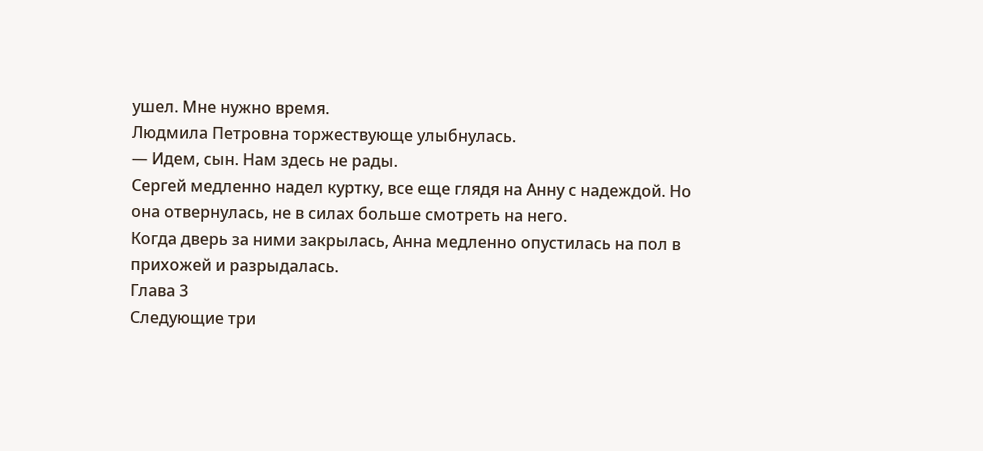ушел. Мне нужно время.
Людмила Петровна торжествующе улыбнулась.
— Идем, сын. Нам здесь не рады.
Сергей медленно надел куртку, все еще глядя на Анну с надеждой. Но она отвернулась, не в силах больше смотреть на него.
Когда дверь за ними закрылась, Анна медленно опустилась на пол в прихожей и разрыдалась.
Глава 3
Следующие три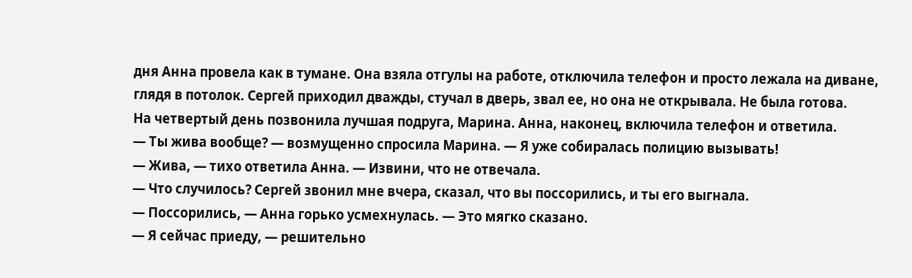дня Анна провела как в тумане. Она взяла отгулы на работе, отключила телефон и просто лежала на диване, глядя в потолок. Сергей приходил дважды, стучал в дверь, звал ее, но она не открывала. Не была готова.
На четвертый день позвонила лучшая подруга, Марина. Анна, наконец, включила телефон и ответила.
— Ты жива вообще? — возмущенно спросила Марина. — Я уже собиралась полицию вызывать!
— Жива, — тихо ответила Анна. — Извини, что не отвечала.
— Что случилось? Сергей звонил мне вчера, сказал, что вы поссорились, и ты его выгнала.
— Поссорились, — Анна горько усмехнулась. — Это мягко сказано.
— Я сейчас приеду, — решительно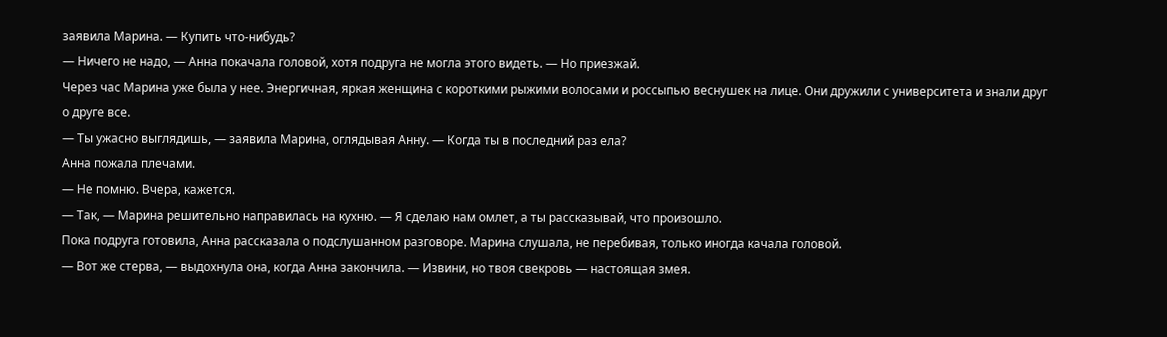заявила Марина. — Купить что-нибудь?
— Ничего не надо, — Анна покачала головой, хотя подруга не могла этого видеть. — Но приезжай.
Через час Марина уже была у нее. Энергичная, яркая женщина с короткими рыжими волосами и россыпью веснушек на лице. Они дружили с университета и знали друг о друге все.
— Ты ужасно выглядишь, — заявила Марина, оглядывая Анну. — Когда ты в последний раз ела?
Анна пожала плечами.
— Не помню. Вчера, кажется.
— Так, — Марина решительно направилась на кухню. — Я сделаю нам омлет, а ты рассказывай, что произошло.
Пока подруга готовила, Анна рассказала о подслушанном разговоре. Марина слушала, не перебивая, только иногда качала головой.
— Вот же стерва, — выдохнула она, когда Анна закончила. — Извини, но твоя свекровь — настоящая змея.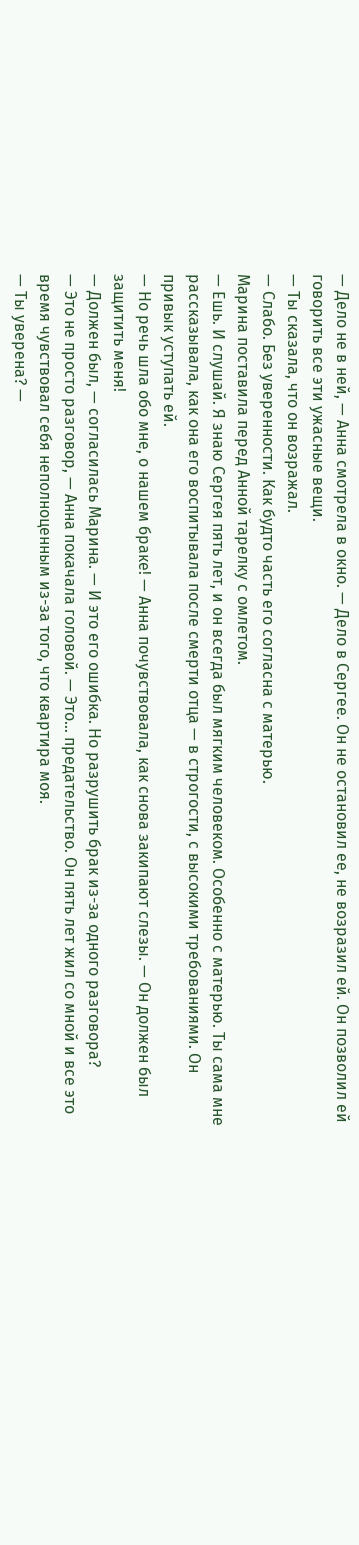— Дело не в ней, — Анна смотрела в окно. — Дело в Сергее. Он не остановил ее, не возразил ей. Он позволил ей говорить все эти ужасные вещи.
— Ты сказала, что он возражал.
— Слабо. Без уверенности. Как будто часть его согласна с матерью.
Марина поставила перед Анной тарелку с омлетом.
— Ешь. И слушай. Я знаю Сергея пять лет, и он всегда был мягким человеком. Особенно с матерью. Ты сама мне рассказывала, как она его воспитывала после смерти отца — в строгости, с высокими требованиями. Он привык уступать ей.
— Но речь шла обо мне, о нашем браке! — Анна почувствовала, как снова закипают слезы. — Он должен был защитить меня!
— Должен был, — согласилась Марина. — И это его ошибка. Но разрушить брак из-за одного разговора?
— Это не просто разговор, — Анна покачала головой. — Это… предательство. Он пять лет жил со мной и все это время чувствовал себя неполноценным из-за того, что квартира моя.
— Ты уверена? —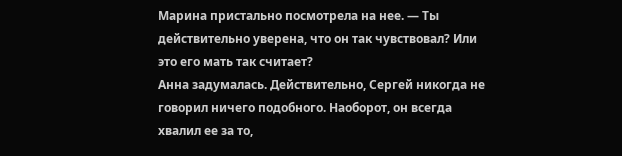Марина пристально посмотрела на нее. — Ты действительно уверена, что он так чувствовал? Или это его мать так считает?
Анна задумалась. Действительно, Сергей никогда не говорил ничего подобного. Наоборот, он всегда хвалил ее за то,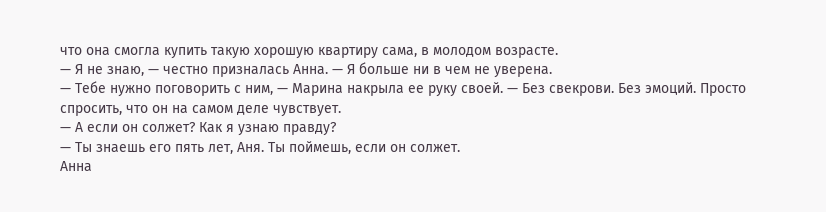что она смогла купить такую хорошую квартиру сама, в молодом возрасте.
— Я не знаю, — честно призналась Анна. — Я больше ни в чем не уверена.
— Тебе нужно поговорить с ним, — Марина накрыла ее руку своей. — Без свекрови. Без эмоций. Просто спросить, что он на самом деле чувствует.
— А если он солжет? Как я узнаю правду?
— Ты знаешь его пять лет, Аня. Ты поймешь, если он солжет.
Анна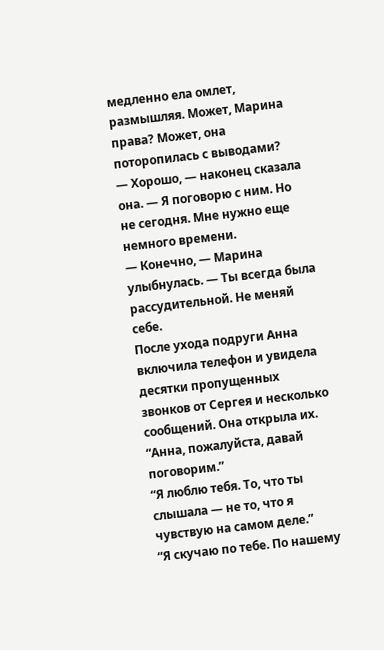медленно ела омлет, размышляя. Может, Марина права? Может, она поторопилась с выводами?
— Хорошо, — наконец сказала она. — Я поговорю с ним. Но не сегодня. Мне нужно еще немного времени.
— Конечно, — Марина улыбнулась. — Ты всегда была рассудительной. Не меняй себе.
После ухода подруги Анна включила телефон и увидела десятки пропущенных звонков от Сергея и несколько сообщений. Она открыла их.
“Анна, пожалуйста, давай поговорим.”
“Я люблю тебя. То, что ты слышала — не то, что я чувствую на самом деле.”
“Я скучаю по тебе. По нашему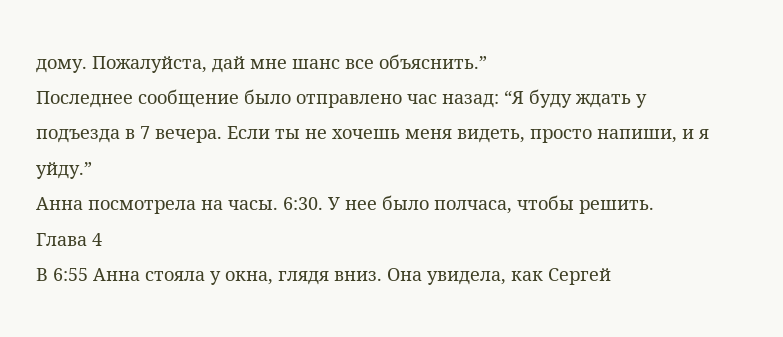дому. Пожалуйста, дай мне шанс все объяснить.”
Последнее сообщение было отправлено час назад: “Я буду ждать у подъезда в 7 вечера. Если ты не хочешь меня видеть, просто напиши, и я уйду.”
Анна посмотрела на часы. 6:30. У нее было полчаса, чтобы решить.
Глава 4
В 6:55 Анна стояла у окна, глядя вниз. Она увидела, как Сергей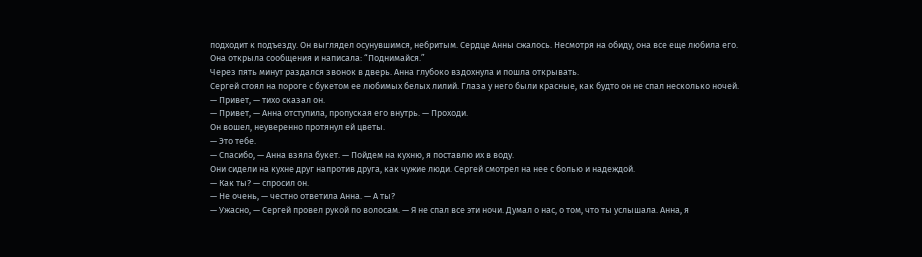подходит к подъезду. Он выглядел осунувшимся, небритым. Сердце Анны сжалось. Несмотря на обиду, она все еще любила его.
Она открыла сообщения и написала: “Поднимайся.”
Через пять минут раздался звонок в дверь. Анна глубоко вздохнула и пошла открывать.
Сергей стоял на пороге с букетом ее любимых белых лилий. Глаза у него были красные, как будто он не спал несколько ночей.
— Привет, — тихо сказал он.
— Привет, — Анна отступила, пропуская его внутрь. — Проходи.
Он вошел, неуверенно протянул ей цветы.
— Это тебе.
— Спасибо, — Анна взяла букет. — Пойдем на кухню, я поставлю их в воду.
Они сидели на кухне друг напротив друга, как чужие люди. Сергей смотрел на нее с болью и надеждой.
— Как ты? — спросил он.
— Не очень, — честно ответила Анна. — А ты?
— Ужасно, — Сергей провел рукой по волосам. — Я не спал все эти ночи. Думал о нас, о том, что ты услышала. Анна, я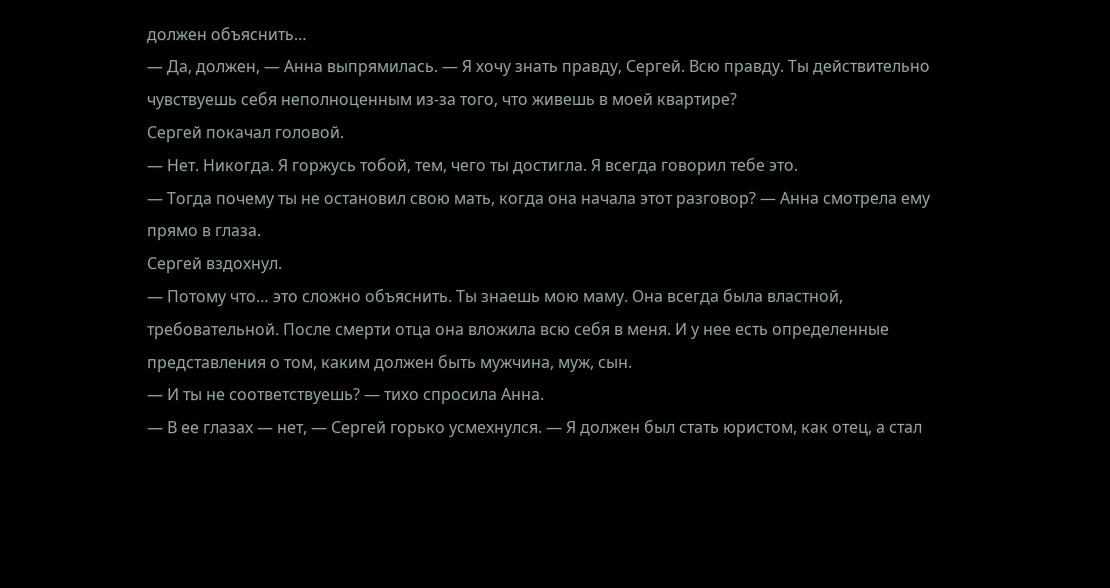должен объяснить…
— Да, должен, — Анна выпрямилась. — Я хочу знать правду, Сергей. Всю правду. Ты действительно чувствуешь себя неполноценным из-за того, что живешь в моей квартире?
Сергей покачал головой.
— Нет. Никогда. Я горжусь тобой, тем, чего ты достигла. Я всегда говорил тебе это.
— Тогда почему ты не остановил свою мать, когда она начала этот разговор? — Анна смотрела ему прямо в глаза.
Сергей вздохнул.
— Потому что… это сложно объяснить. Ты знаешь мою маму. Она всегда была властной, требовательной. После смерти отца она вложила всю себя в меня. И у нее есть определенные представления о том, каким должен быть мужчина, муж, сын.
— И ты не соответствуешь? — тихо спросила Анна.
— В ее глазах — нет, — Сергей горько усмехнулся. — Я должен был стать юристом, как отец, а стал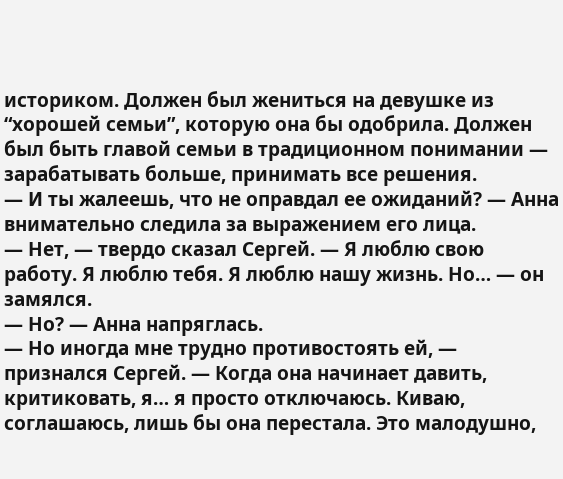историком. Должен был жениться на девушке из “хорошей семьи”, которую она бы одобрила. Должен был быть главой семьи в традиционном понимании — зарабатывать больше, принимать все решения.
— И ты жалеешь, что не оправдал ее ожиданий? — Анна внимательно следила за выражением его лица.
— Нет, — твердо сказал Сергей. — Я люблю свою работу. Я люблю тебя. Я люблю нашу жизнь. Но… — он замялся.
— Но? — Анна напряглась.
— Но иногда мне трудно противостоять ей, — признался Сергей. — Когда она начинает давить, критиковать, я… я просто отключаюсь. Киваю, соглашаюсь, лишь бы она перестала. Это малодушно,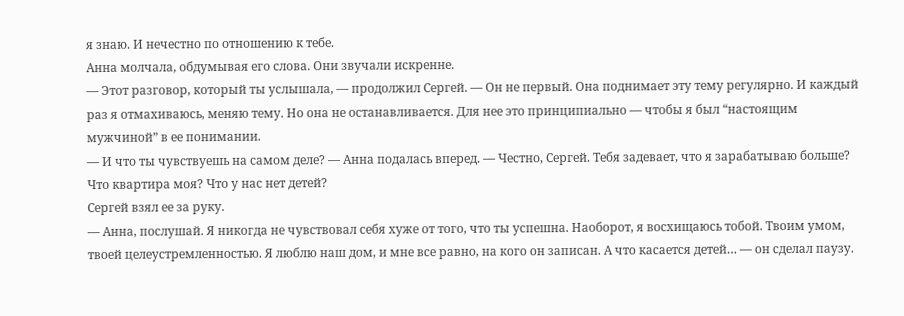я знаю. И нечестно по отношению к тебе.
Анна молчала, обдумывая его слова. Они звучали искренне.
— Этот разговор, который ты услышала, — продолжил Сергей. — Он не первый. Она поднимает эту тему регулярно. И каждый раз я отмахиваюсь, меняю тему. Но она не останавливается. Для нее это принципиально — чтобы я был “настоящим мужчиной” в ее понимании.
— И что ты чувствуешь на самом деле? — Анна подалась вперед. — Честно, Сергей. Тебя задевает, что я зарабатываю больше? Что квартира моя? Что у нас нет детей?
Сергей взял ее за руку.
— Анна, послушай. Я никогда не чувствовал себя хуже от того, что ты успешна. Наоборот, я восхищаюсь тобой. Твоим умом, твоей целеустремленностью. Я люблю наш дом, и мне все равно, на кого он записан. А что касается детей… — он сделал паузу.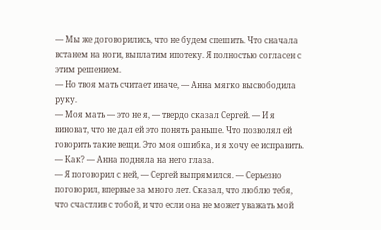— Мы же договорились, что не будем спешить. Что сначала встанем на ноги, выплатим ипотеку. Я полностью согласен с этим решением.
— Но твоя мать считает иначе, — Анна мягко высвободила руку.
— Моя мать — это не я, — твердо сказал Сергей. — И я виноват, что не дал ей это понять раньше. Что позволял ей говорить такие вещи. Это моя ошибка, и я хочу ее исправить.
— Как? — Анна подняла на него глаза.
— Я поговорил с ней, — Сергей выпрямился. — Серьезно поговорил, впервые за много лет. Сказал, что люблю тебя, что счастлив с тобой, и что если она не может уважать мой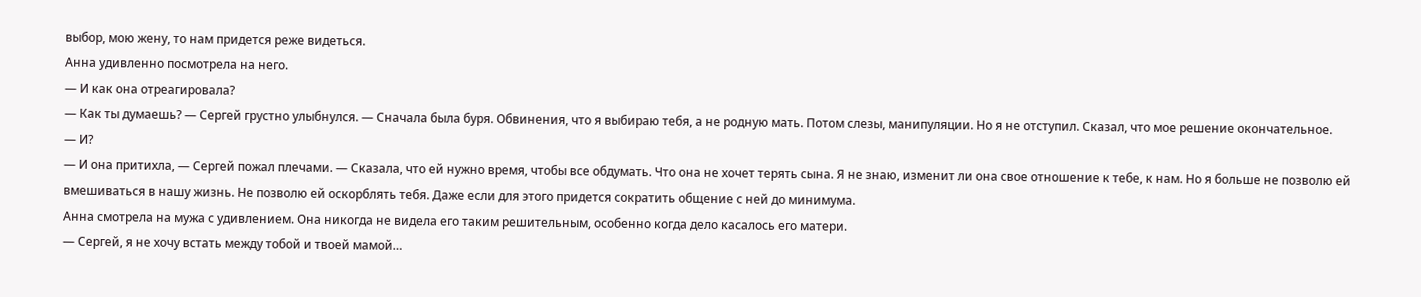выбор, мою жену, то нам придется реже видеться.
Анна удивленно посмотрела на него.
— И как она отреагировала?
— Как ты думаешь? — Сергей грустно улыбнулся. — Сначала была буря. Обвинения, что я выбираю тебя, а не родную мать. Потом слезы, манипуляции. Но я не отступил. Сказал, что мое решение окончательное.
— И?
— И она притихла, — Сергей пожал плечами. — Сказала, что ей нужно время, чтобы все обдумать. Что она не хочет терять сына. Я не знаю, изменит ли она свое отношение к тебе, к нам. Но я больше не позволю ей вмешиваться в нашу жизнь. Не позволю ей оскорблять тебя. Даже если для этого придется сократить общение с ней до минимума.
Анна смотрела на мужа с удивлением. Она никогда не видела его таким решительным, особенно когда дело касалось его матери.
— Сергей, я не хочу встать между тобой и твоей мамой…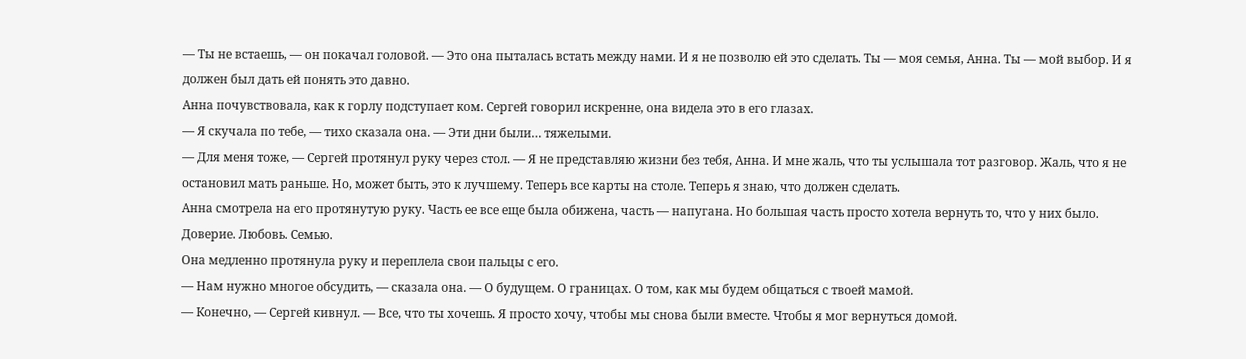— Ты не встаешь, — он покачал головой. — Это она пыталась встать между нами. И я не позволю ей это сделать. Ты — моя семья, Анна. Ты — мой выбор. И я должен был дать ей понять это давно.
Анна почувствовала, как к горлу подступает ком. Сергей говорил искренне, она видела это в его глазах.
— Я скучала по тебе, — тихо сказала она. — Эти дни были… тяжелыми.
— Для меня тоже, — Сергей протянул руку через стол. — Я не представляю жизни без тебя, Анна. И мне жаль, что ты услышала тот разговор. Жаль, что я не остановил мать раньше. Но, может быть, это к лучшему. Теперь все карты на столе. Теперь я знаю, что должен сделать.
Анна смотрела на его протянутую руку. Часть ее все еще была обижена, часть — напугана. Но большая часть просто хотела вернуть то, что у них было. Доверие. Любовь. Семью.
Она медленно протянула руку и переплела свои пальцы с его.
— Нам нужно многое обсудить, — сказала она. — О будущем. О границах. О том, как мы будем общаться с твоей мамой.
— Конечно, — Сергей кивнул. — Все, что ты хочешь. Я просто хочу, чтобы мы снова были вместе. Чтобы я мог вернуться домой.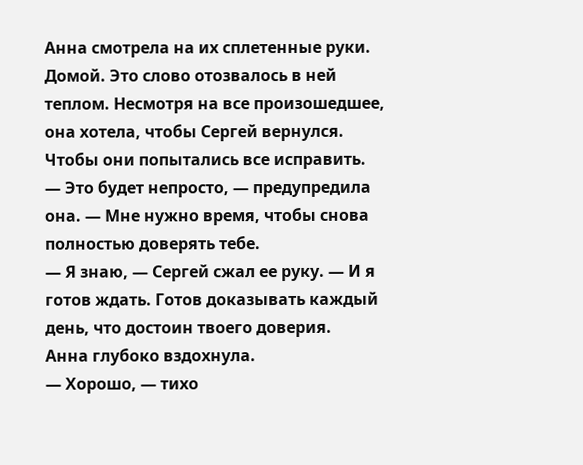Анна смотрела на их сплетенные руки. Домой. Это слово отозвалось в ней теплом. Несмотря на все произошедшее, она хотела, чтобы Сергей вернулся. Чтобы они попытались все исправить.
— Это будет непросто, — предупредила она. — Мне нужно время, чтобы снова полностью доверять тебе.
— Я знаю, — Сергей сжал ее руку. — И я готов ждать. Готов доказывать каждый день, что достоин твоего доверия.
Анна глубоко вздохнула.
— Хорошо, — тихо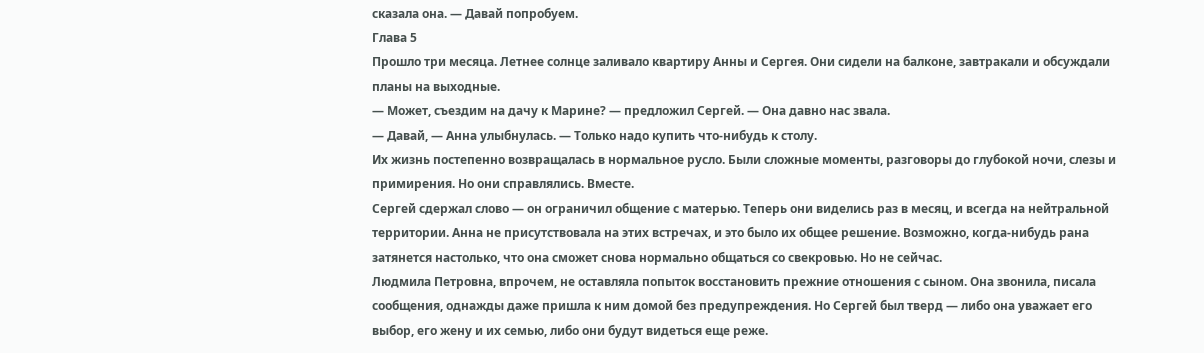сказала она. — Давай попробуем.
Глава 5
Прошло три месяца. Летнее солнце заливало квартиру Анны и Сергея. Они сидели на балконе, завтракали и обсуждали планы на выходные.
— Может, съездим на дачу к Марине? — предложил Сергей. — Она давно нас звала.
— Давай, — Анна улыбнулась. — Только надо купить что-нибудь к столу.
Их жизнь постепенно возвращалась в нормальное русло. Были сложные моменты, разговоры до глубокой ночи, слезы и примирения. Но они справлялись. Вместе.
Сергей сдержал слово — он ограничил общение с матерью. Теперь они виделись раз в месяц, и всегда на нейтральной территории. Анна не присутствовала на этих встречах, и это было их общее решение. Возможно, когда-нибудь рана затянется настолько, что она сможет снова нормально общаться со свекровью. Но не сейчас.
Людмила Петровна, впрочем, не оставляла попыток восстановить прежние отношения с сыном. Она звонила, писала сообщения, однажды даже пришла к ним домой без предупреждения. Но Сергей был тверд — либо она уважает его выбор, его жену и их семью, либо они будут видеться еще реже.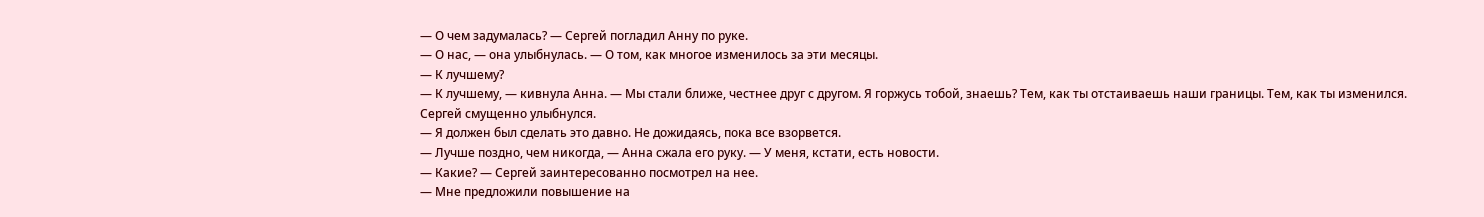— О чем задумалась? — Сергей погладил Анну по руке.
— О нас, — она улыбнулась. — О том, как многое изменилось за эти месяцы.
— К лучшему?
— К лучшему, — кивнула Анна. — Мы стали ближе, честнее друг с другом. Я горжусь тобой, знаешь? Тем, как ты отстаиваешь наши границы. Тем, как ты изменился.
Сергей смущенно улыбнулся.
— Я должен был сделать это давно. Не дожидаясь, пока все взорвется.
— Лучше поздно, чем никогда, — Анна сжала его руку. — У меня, кстати, есть новости.
— Какие? — Сергей заинтересованно посмотрел на нее.
— Мне предложили повышение на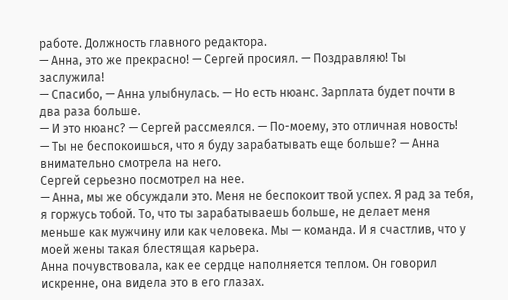работе. Должность главного редактора.
— Анна, это же прекрасно! — Сергей просиял. — Поздравляю! Ты заслужила!
— Спасибо, — Анна улыбнулась. — Но есть нюанс. Зарплата будет почти в два раза больше.
— И это нюанс? — Сергей рассмеялся. — По-моему, это отличная новость!
— Ты не беспокоишься, что я буду зарабатывать еще больше? — Анна внимательно смотрела на него.
Сергей серьезно посмотрел на нее.
— Анна, мы же обсуждали это. Меня не беспокоит твой успех. Я рад за тебя, я горжусь тобой. То, что ты зарабатываешь больше, не делает меня меньше как мужчину или как человека. Мы — команда. И я счастлив, что у моей жены такая блестящая карьера.
Анна почувствовала, как ее сердце наполняется теплом. Он говорил искренне, она видела это в его глазах.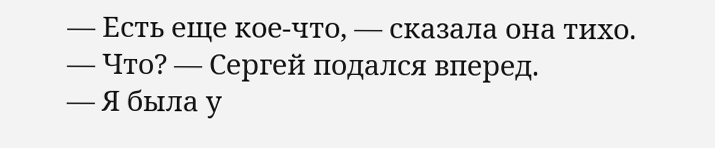— Есть еще кое-что, — сказала она тихо.
— Что? — Сергей подался вперед.
— Я была у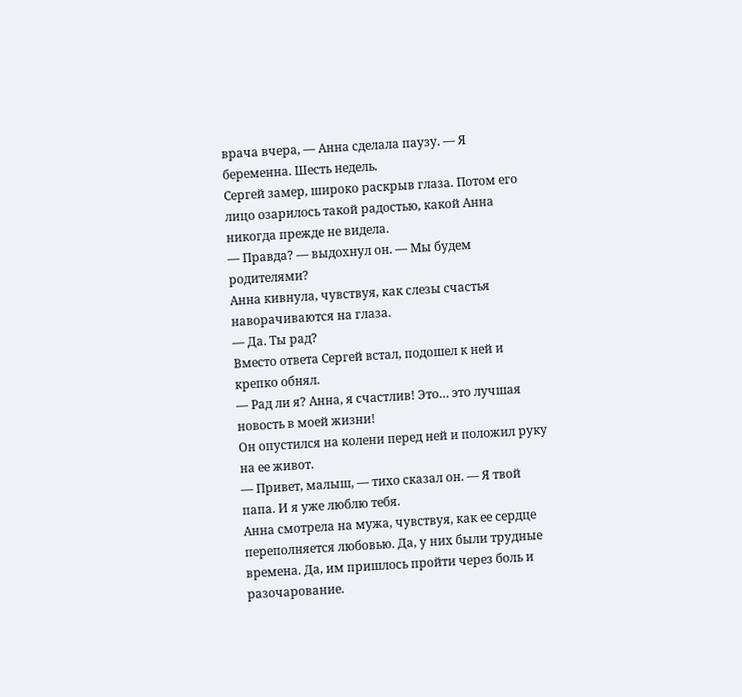врача вчера, — Анна сделала паузу. — Я беременна. Шесть недель.
Сергей замер, широко раскрыв глаза. Потом его лицо озарилось такой радостью, какой Анна никогда прежде не видела.
— Правда? — выдохнул он. — Мы будем родителями?
Анна кивнула, чувствуя, как слезы счастья наворачиваются на глаза.
— Да. Ты рад?
Вместо ответа Сергей встал, подошел к ней и крепко обнял.
— Рад ли я? Анна, я счастлив! Это… это лучшая новость в моей жизни!
Он опустился на колени перед ней и положил руку на ее живот.
— Привет, малыш, — тихо сказал он. — Я твой папа. И я уже люблю тебя.
Анна смотрела на мужа, чувствуя, как ее сердце переполняется любовью. Да, у них были трудные времена. Да, им пришлось пройти через боль и разочарование.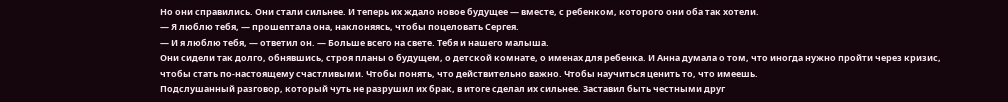Но они справились. Они стали сильнее. И теперь их ждало новое будущее — вместе, с ребенком, которого они оба так хотели.
— Я люблю тебя, — прошептала она, наклоняясь, чтобы поцеловать Сергея.
— И я люблю тебя, — ответил он. — Больше всего на свете. Тебя и нашего малыша.
Они сидели так долго, обнявшись, строя планы о будущем, о детской комнате, о именах для ребенка. И Анна думала о том, что иногда нужно пройти через кризис, чтобы стать по-настоящему счастливыми. Чтобы понять, что действительно важно. Чтобы научиться ценить то, что имеешь.
Подслушанный разговор, который чуть не разрушил их брак, в итоге сделал их сильнее. Заставил быть честными друг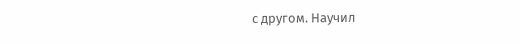с другом. Научил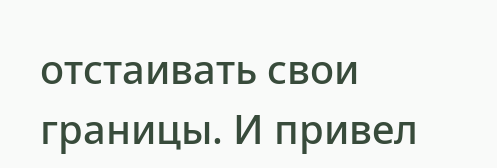отстаивать свои границы. И привел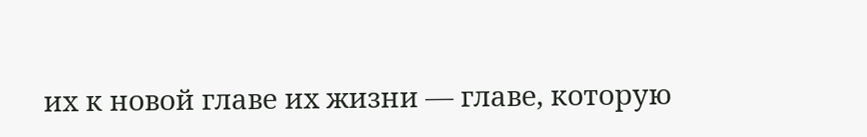их к новой главе их жизни — главе, которую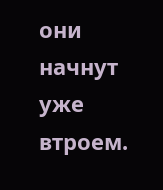они начнут уже втроем.